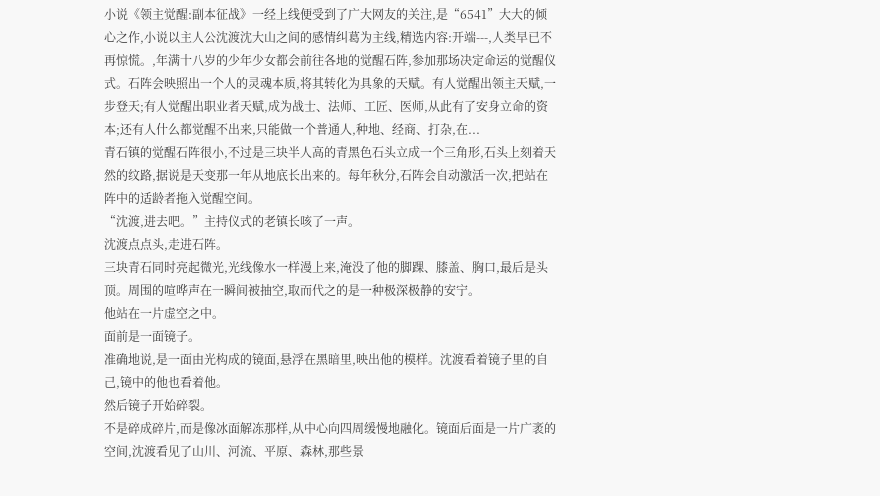小说《领主觉醒:副本征战》一经上线便受到了广大网友的关注,是“6541”大大的倾心之作,小说以主人公沈渡沈大山之间的感情纠葛为主线,精选内容:开端---,人类早已不再惊慌。,年满十八岁的少年少女都会前往各地的觉醒石阵,参加那场决定命运的觉醒仪式。石阵会映照出一个人的灵魂本质,将其转化为具象的天赋。有人觉醒出领主天赋,一步登天;有人觉醒出职业者天赋,成为战士、法师、工匠、医师,从此有了安身立命的资本;还有人什么都觉醒不出来,只能做一个普通人,种地、经商、打杂,在...
青石镇的觉醒石阵很小,不过是三块半人高的青黑色石头立成一个三角形,石头上刻着天然的纹路,据说是天变那一年从地底长出来的。每年秋分,石阵会自动激活一次,把站在阵中的适龄者拖入觉醒空间。
“沈渡,进去吧。”主持仪式的老镇长咳了一声。
沈渡点点头,走进石阵。
三块青石同时亮起微光,光线像水一样漫上来,淹没了他的脚踝、膝盖、胸口,最后是头顶。周围的喧哗声在一瞬间被抽空,取而代之的是一种极深极静的安宁。
他站在一片虚空之中。
面前是一面镜子。
准确地说,是一面由光构成的镜面,悬浮在黑暗里,映出他的模样。沈渡看着镜子里的自己,镜中的他也看着他。
然后镜子开始碎裂。
不是碎成碎片,而是像冰面解冻那样,从中心向四周缓慢地融化。镜面后面是一片广袤的空间,沈渡看见了山川、河流、平原、森林,那些景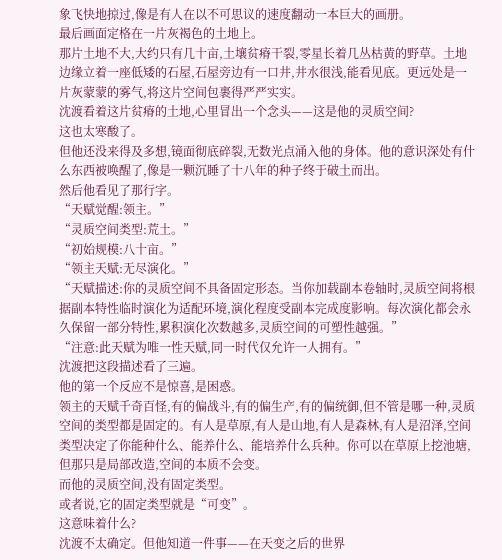象飞快地掠过,像是有人在以不可思议的速度翻动一本巨大的画册。
最后画面定格在一片灰褐色的土地上。
那片土地不大,大约只有几十亩,土壤贫瘠干裂,零星长着几丛枯黄的野草。土地边缘立着一座低矮的石屋,石屋旁边有一口井,井水很浅,能看见底。更远处是一片灰蒙蒙的雾气,将这片空间包裹得严严实实。
沈渡看着这片贫瘠的土地,心里冒出一个念头——这是他的灵质空间?
这也太寒酸了。
但他还没来得及多想,镜面彻底碎裂,无数光点涌入他的身体。他的意识深处有什么东西被唤醒了,像是一颗沉睡了十八年的种子终于破土而出。
然后他看见了那行字。
“天赋觉醒:领主。”
“灵质空间类型:荒土。”
“初始规模:八十亩。”
“领主天赋:无尽演化。”
“天赋描述:你的灵质空间不具备固定形态。当你加载副本卷轴时,灵质空间将根据副本特性临时演化为适配环境,演化程度受副本完成度影响。每次演化都会永久保留一部分特性,累积演化次数越多,灵质空间的可塑性越强。”
“注意:此天赋为唯一性天赋,同一时代仅允许一人拥有。”
沈渡把这段描述看了三遍。
他的第一个反应不是惊喜,是困惑。
领主的天赋千奇百怪,有的偏战斗,有的偏生产,有的偏统御,但不管是哪一种,灵质空间的类型都是固定的。有人是草原,有人是山地,有人是森林,有人是沼泽,空间类型决定了你能种什么、能养什么、能培养什么兵种。你可以在草原上挖池塘,但那只是局部改造,空间的本质不会变。
而他的灵质空间,没有固定类型。
或者说,它的固定类型就是“可变”。
这意味着什么?
沈渡不太确定。但他知道一件事——在天变之后的世界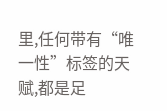里,任何带有“唯一性”标签的天赋,都是足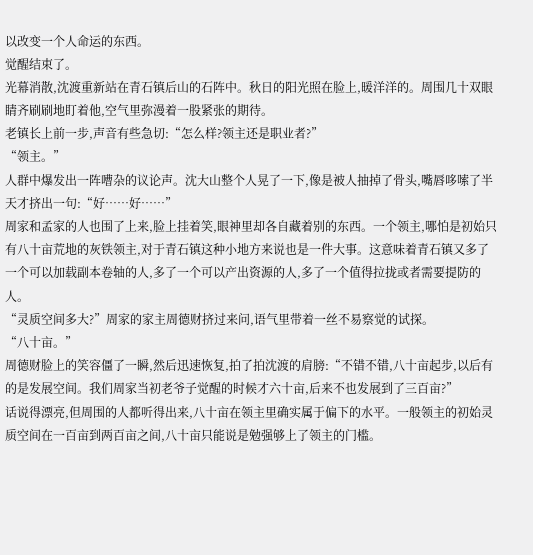以改变一个人命运的东西。
觉醒结束了。
光幕消散,沈渡重新站在青石镇后山的石阵中。秋日的阳光照在脸上,暖洋洋的。周围几十双眼睛齐刷刷地盯着他,空气里弥漫着一股紧张的期待。
老镇长上前一步,声音有些急切:“怎么样?领主还是职业者?”
“领主。”
人群中爆发出一阵嘈杂的议论声。沈大山整个人晃了一下,像是被人抽掉了骨头,嘴唇哆嗦了半天才挤出一句:“好……好……”
周家和孟家的人也围了上来,脸上挂着笑,眼神里却各自藏着别的东西。一个领主,哪怕是初始只有八十亩荒地的灰铁领主,对于青石镇这种小地方来说也是一件大事。这意味着青石镇又多了一个可以加载副本卷轴的人,多了一个可以产出资源的人,多了一个值得拉拢或者需要提防的人。
“灵质空间多大?”周家的家主周德财挤过来问,语气里带着一丝不易察觉的试探。
“八十亩。”
周德财脸上的笑容僵了一瞬,然后迅速恢复,拍了拍沈渡的肩膀:“不错不错,八十亩起步,以后有的是发展空间。我们周家当初老爷子觉醒的时候才六十亩,后来不也发展到了三百亩?”
话说得漂亮,但周围的人都听得出来,八十亩在领主里确实属于偏下的水平。一般领主的初始灵质空间在一百亩到两百亩之间,八十亩只能说是勉强够上了领主的门槛。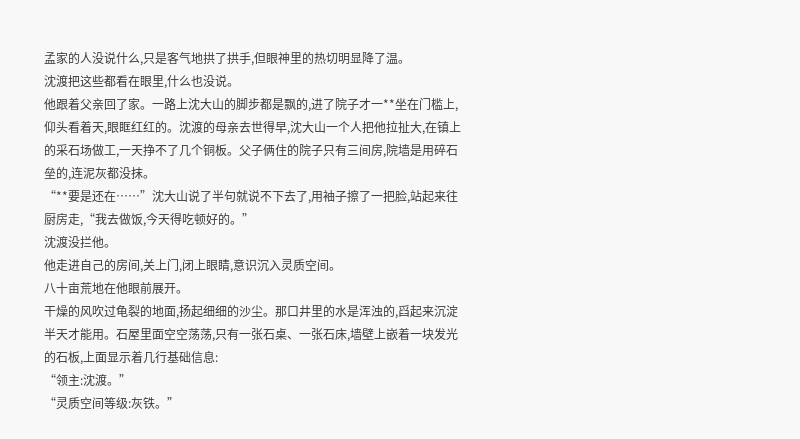孟家的人没说什么,只是客气地拱了拱手,但眼神里的热切明显降了温。
沈渡把这些都看在眼里,什么也没说。
他跟着父亲回了家。一路上沈大山的脚步都是飘的,进了院子才一**坐在门槛上,仰头看着天,眼眶红红的。沈渡的母亲去世得早,沈大山一个人把他拉扯大,在镇上的采石场做工,一天挣不了几个铜板。父子俩住的院子只有三间房,院墙是用碎石垒的,连泥灰都没抹。
“**要是还在……”沈大山说了半句就说不下去了,用袖子擦了一把脸,站起来往厨房走,“我去做饭,今天得吃顿好的。”
沈渡没拦他。
他走进自己的房间,关上门,闭上眼睛,意识沉入灵质空间。
八十亩荒地在他眼前展开。
干燥的风吹过龟裂的地面,扬起细细的沙尘。那口井里的水是浑浊的,舀起来沉淀半天才能用。石屋里面空空荡荡,只有一张石桌、一张石床,墙壁上嵌着一块发光的石板,上面显示着几行基础信息:
“领主:沈渡。”
“灵质空间等级:灰铁。”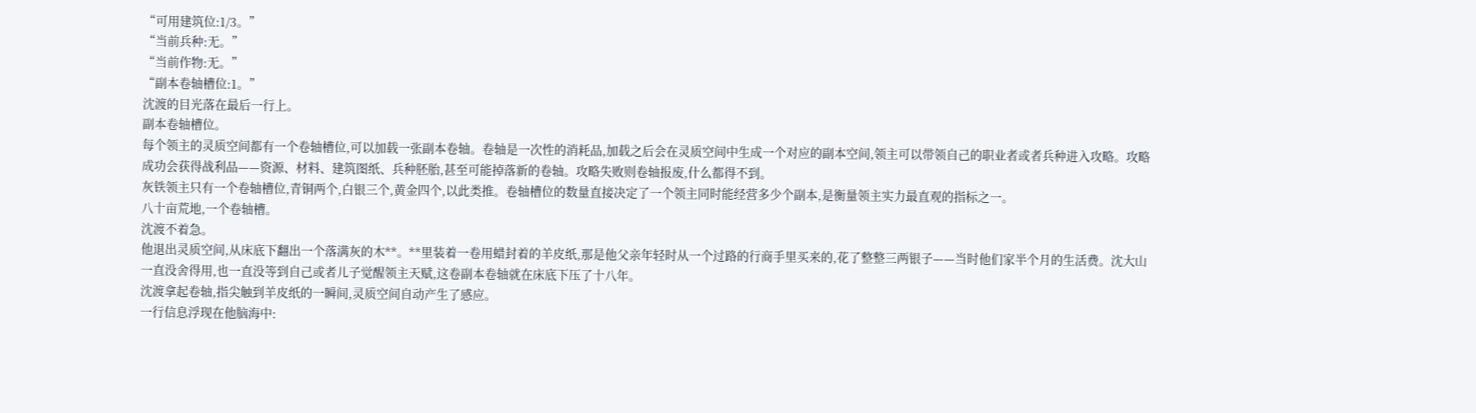“可用建筑位:1/3。”
“当前兵种:无。”
“当前作物:无。”
“副本卷轴槽位:1。”
沈渡的目光落在最后一行上。
副本卷轴槽位。
每个领主的灵质空间都有一个卷轴槽位,可以加载一张副本卷轴。卷轴是一次性的消耗品,加载之后会在灵质空间中生成一个对应的副本空间,领主可以带领自己的职业者或者兵种进入攻略。攻略成功会获得战利品——资源、材料、建筑图纸、兵种胚胎,甚至可能掉落新的卷轴。攻略失败则卷轴报废,什么都得不到。
灰铁领主只有一个卷轴槽位,青铜两个,白银三个,黄金四个,以此类推。卷轴槽位的数量直接决定了一个领主同时能经营多少个副本,是衡量领主实力最直观的指标之一。
八十亩荒地,一个卷轴槽。
沈渡不着急。
他退出灵质空间,从床底下翻出一个落满灰的木**。**里装着一卷用蜡封着的羊皮纸,那是他父亲年轻时从一个过路的行商手里买来的,花了整整三两银子——当时他们家半个月的生活费。沈大山一直没舍得用,也一直没等到自己或者儿子觉醒领主天赋,这卷副本卷轴就在床底下压了十八年。
沈渡拿起卷轴,指尖触到羊皮纸的一瞬间,灵质空间自动产生了感应。
一行信息浮现在他脑海中: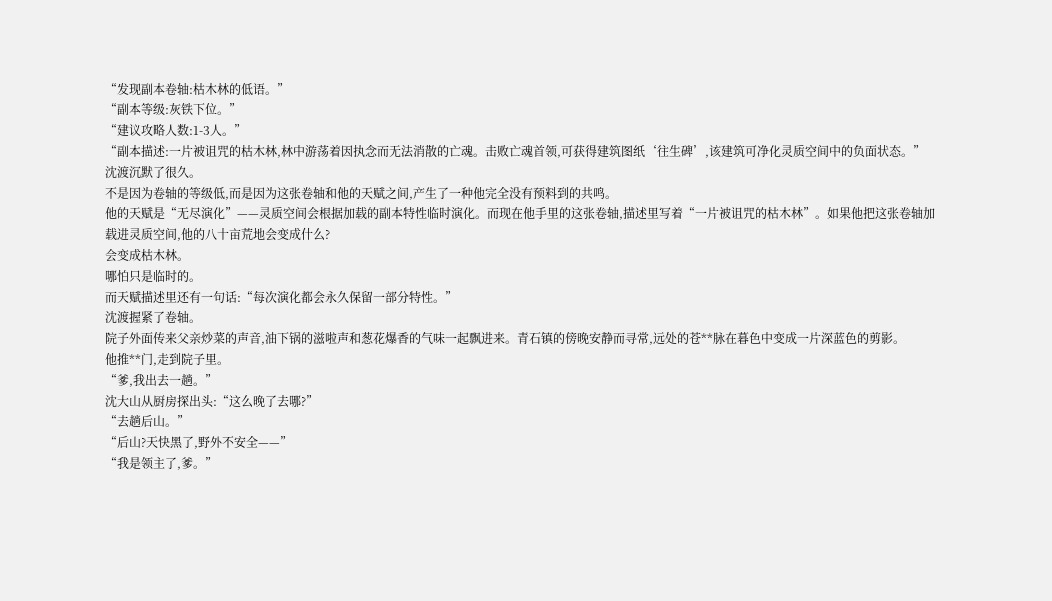“发现副本卷轴:枯木林的低语。”
“副本等级:灰铁下位。”
“建议攻略人数:1-3人。”
“副本描述:一片被诅咒的枯木林,林中游荡着因执念而无法消散的亡魂。击败亡魂首领,可获得建筑图纸‘往生碑’,该建筑可净化灵质空间中的负面状态。”
沈渡沉默了很久。
不是因为卷轴的等级低,而是因为这张卷轴和他的天赋之间,产生了一种他完全没有预料到的共鸣。
他的天赋是“无尽演化”——灵质空间会根据加载的副本特性临时演化。而现在他手里的这张卷轴,描述里写着“一片被诅咒的枯木林”。如果他把这张卷轴加载进灵质空间,他的八十亩荒地会变成什么?
会变成枯木林。
哪怕只是临时的。
而天赋描述里还有一句话:“每次演化都会永久保留一部分特性。”
沈渡握紧了卷轴。
院子外面传来父亲炒菜的声音,油下锅的滋啦声和葱花爆香的气味一起飘进来。青石镇的傍晚安静而寻常,远处的苍**脉在暮色中变成一片深蓝色的剪影。
他推**门,走到院子里。
“爹,我出去一趟。”
沈大山从厨房探出头:“这么晚了去哪?”
“去趟后山。”
“后山?天快黑了,野外不安全——”
“我是领主了,爹。”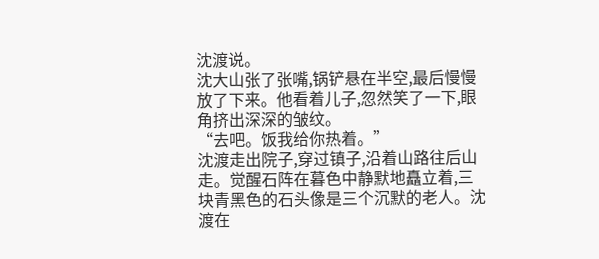沈渡说。
沈大山张了张嘴,锅铲悬在半空,最后慢慢放了下来。他看着儿子,忽然笑了一下,眼角挤出深深的皱纹。
“去吧。饭我给你热着。”
沈渡走出院子,穿过镇子,沿着山路往后山走。觉醒石阵在暮色中静默地矗立着,三块青黑色的石头像是三个沉默的老人。沈渡在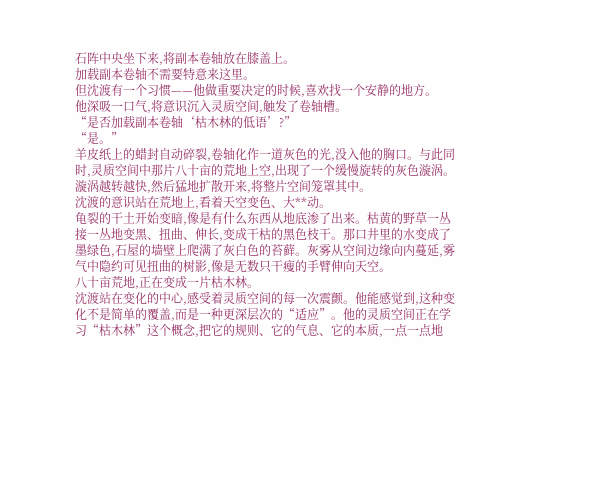石阵中央坐下来,将副本卷轴放在膝盖上。
加载副本卷轴不需要特意来这里。
但沈渡有一个习惯——他做重要决定的时候,喜欢找一个安静的地方。
他深吸一口气,将意识沉入灵质空间,触发了卷轴槽。
“是否加载副本卷轴‘枯木林的低语’?”
“是。”
羊皮纸上的蜡封自动碎裂,卷轴化作一道灰色的光,没入他的胸口。与此同时,灵质空间中那片八十亩的荒地上空,出现了一个缓慢旋转的灰色漩涡。漩涡越转越快,然后猛地扩散开来,将整片空间笼罩其中。
沈渡的意识站在荒地上,看着天空变色、大**动。
龟裂的干土开始变暗,像是有什么东西从地底渗了出来。枯黄的野草一丛接一丛地变黑、扭曲、伸长,变成干枯的黑色枝干。那口井里的水变成了墨绿色,石屋的墙壁上爬满了灰白色的苔藓。灰雾从空间边缘向内蔓延,雾气中隐约可见扭曲的树影,像是无数只干瘦的手臂伸向天空。
八十亩荒地,正在变成一片枯木林。
沈渡站在变化的中心,感受着灵质空间的每一次震颤。他能感觉到,这种变化不是简单的覆盖,而是一种更深层次的“适应”。他的灵质空间正在学习“枯木林”这个概念,把它的规则、它的气息、它的本质,一点一点地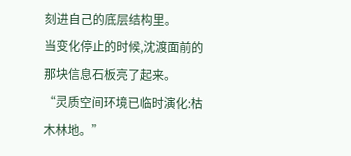刻进自己的底层结构里。
当变化停止的时候,沈渡面前的那块信息石板亮了起来。
“灵质空间环境已临时演化:枯木林地。”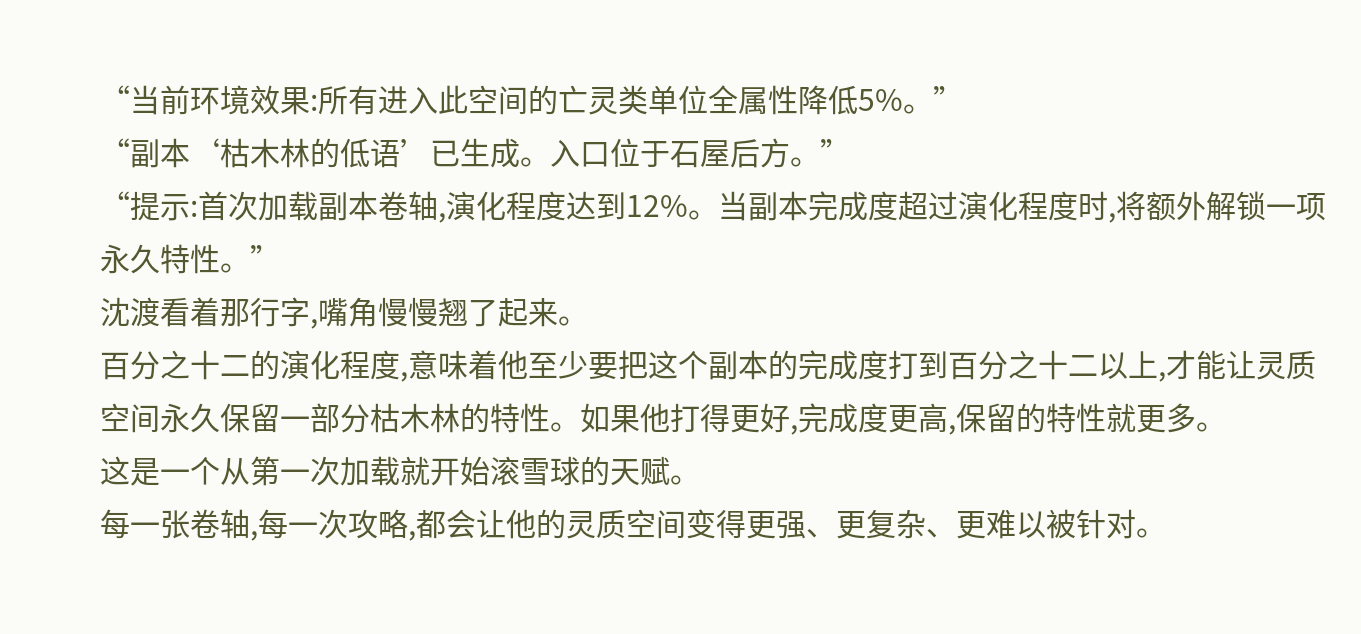“当前环境效果:所有进入此空间的亡灵类单位全属性降低5%。”
“副本‘枯木林的低语’已生成。入口位于石屋后方。”
“提示:首次加载副本卷轴,演化程度达到12%。当副本完成度超过演化程度时,将额外解锁一项永久特性。”
沈渡看着那行字,嘴角慢慢翘了起来。
百分之十二的演化程度,意味着他至少要把这个副本的完成度打到百分之十二以上,才能让灵质空间永久保留一部分枯木林的特性。如果他打得更好,完成度更高,保留的特性就更多。
这是一个从第一次加载就开始滚雪球的天赋。
每一张卷轴,每一次攻略,都会让他的灵质空间变得更强、更复杂、更难以被针对。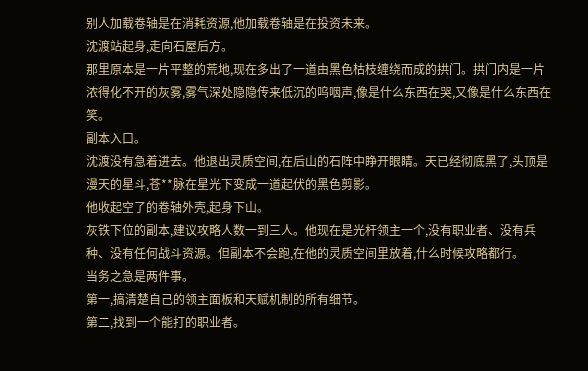别人加载卷轴是在消耗资源,他加载卷轴是在投资未来。
沈渡站起身,走向石屋后方。
那里原本是一片平整的荒地,现在多出了一道由黑色枯枝缠绕而成的拱门。拱门内是一片浓得化不开的灰雾,雾气深处隐隐传来低沉的呜咽声,像是什么东西在哭,又像是什么东西在笑。
副本入口。
沈渡没有急着进去。他退出灵质空间,在后山的石阵中睁开眼睛。天已经彻底黑了,头顶是漫天的星斗,苍**脉在星光下变成一道起伏的黑色剪影。
他收起空了的卷轴外壳,起身下山。
灰铁下位的副本,建议攻略人数一到三人。他现在是光杆领主一个,没有职业者、没有兵种、没有任何战斗资源。但副本不会跑,在他的灵质空间里放着,什么时候攻略都行。
当务之急是两件事。
第一,搞清楚自己的领主面板和天赋机制的所有细节。
第二,找到一个能打的职业者。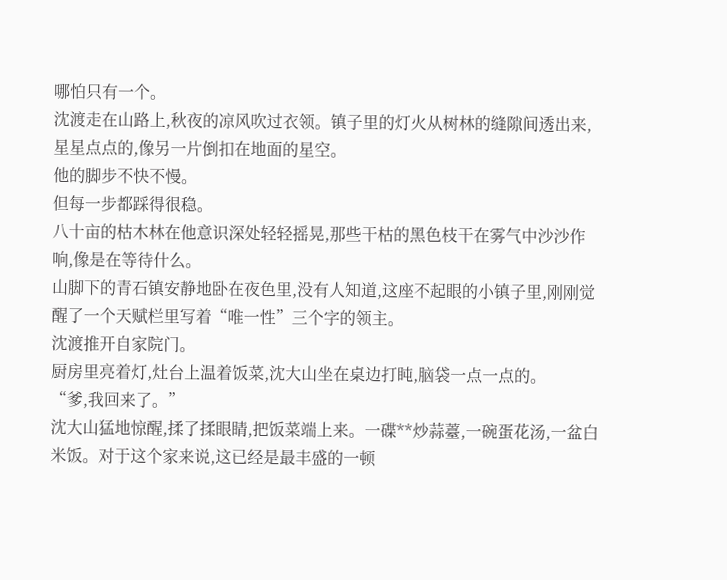哪怕只有一个。
沈渡走在山路上,秋夜的凉风吹过衣领。镇子里的灯火从树林的缝隙间透出来,星星点点的,像另一片倒扣在地面的星空。
他的脚步不快不慢。
但每一步都踩得很稳。
八十亩的枯木林在他意识深处轻轻摇晃,那些干枯的黑色枝干在雾气中沙沙作响,像是在等待什么。
山脚下的青石镇安静地卧在夜色里,没有人知道,这座不起眼的小镇子里,刚刚觉醒了一个天赋栏里写着“唯一性”三个字的领主。
沈渡推开自家院门。
厨房里亮着灯,灶台上温着饭菜,沈大山坐在桌边打盹,脑袋一点一点的。
“爹,我回来了。”
沈大山猛地惊醒,揉了揉眼睛,把饭菜端上来。一碟**炒蒜薹,一碗蛋花汤,一盆白米饭。对于这个家来说,这已经是最丰盛的一顿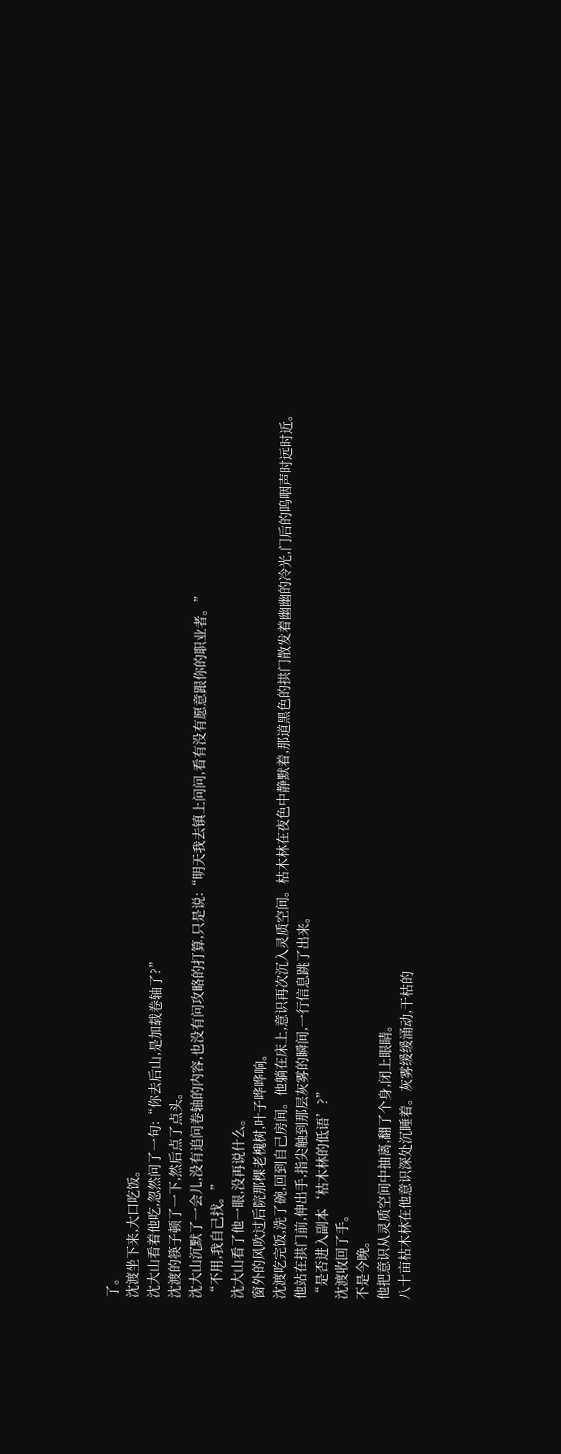了。
沈渡坐下来,大口吃饭。
沈大山看着他吃,忽然问了一句:“你去后山,是加载卷轴了?”
沈渡的筷子顿了一下,然后点了点头。
沈大山沉默了一会儿,没有追问卷轴的内容,也没有问攻略的打算,只是说:“明天我去镇上问问,看有没有愿意跟你的职业者。”
“不用,我自己找。”
沈大山看了他一眼,没再说什么。
窗外的风吹过后院那棵老槐树,叶子哗哗响。
沈渡吃完饭,洗了碗,回到自己房间。他躺在床上,意识再次沉入灵质空间。枯木林在夜色中静默着,那道黑色的拱门散发着幽幽的冷光,门后的呜咽声时远时近。
他站在拱门前,伸出手,指尖触到那层灰雾的瞬间,一行信息跳了出来。
“是否进入副本‘枯木林的低语’?”
沈渡收回了手。
不是今晚。
他把意识从灵质空间中抽离,翻了个身,闭上眼睛。
八十亩枯木林在他意识深处沉睡着。灰雾缓缓涌动,干枯的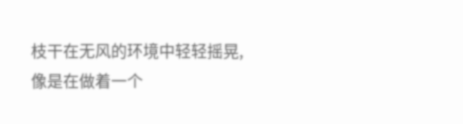枝干在无风的环境中轻轻摇晃,像是在做着一个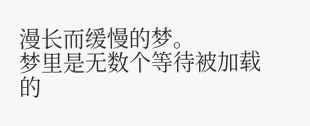漫长而缓慢的梦。
梦里是无数个等待被加载的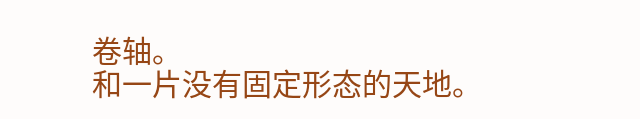卷轴。
和一片没有固定形态的天地。